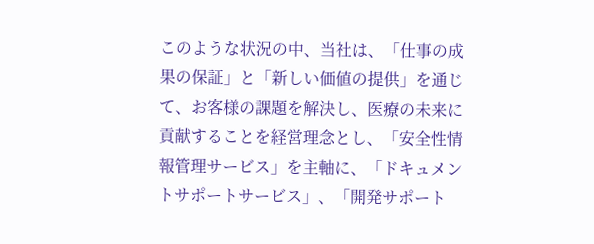このような状況の中、当社は、「仕事の成果の保証」と「新しい価値の提供」を通じて、お客様の課題を解決し、医療の未来に貢献することを経営理念とし、「安全性情報管理サービス」を主軸に、「ドキュメントサポートサービス」、「開発サポート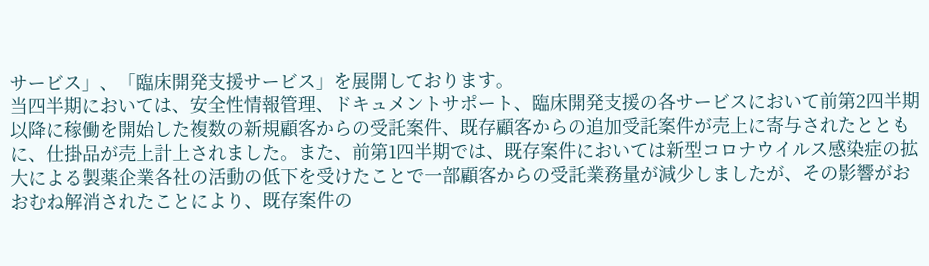サービス」、「臨床開発支援サービス」を展開しております。
当四半期においては、安全性情報管理、ドキュメントサポート、臨床開発支援の各サービスにおいて前第2四半期以降に稼働を開始した複数の新規顧客からの受託案件、既存顧客からの追加受託案件が売上に寄与されたとともに、仕掛品が売上計上されました。また、前第1四半期では、既存案件においては新型コロナウイルス感染症の拡大による製薬企業各社の活動の低下を受けたことで一部顧客からの受託業務量が減少しましたが、その影響がおおむね解消されたことにより、既存案件の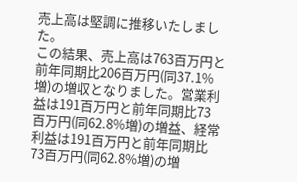売上高は堅調に推移いたしました。
この結果、売上高は763百万円と前年同期比206百万円(同37.1%増)の増収となりました。営業利益は191百万円と前年同期比73百万円(同62.8%増)の増益、経常利益は191百万円と前年同期比73百万円(同62.8%増)の増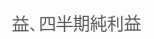益、四半期純利益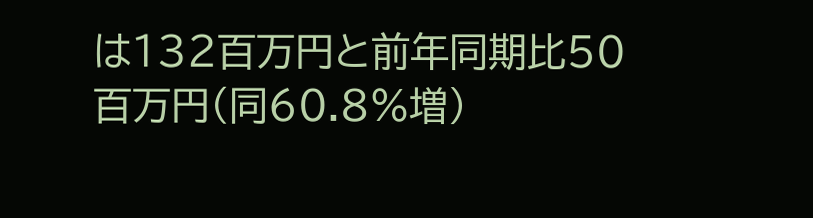は132百万円と前年同期比50百万円(同60.8%増)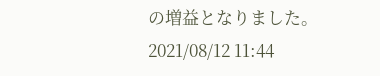の増益となりました。
2021/08/12 11:44